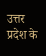उत्तर प्रदेश के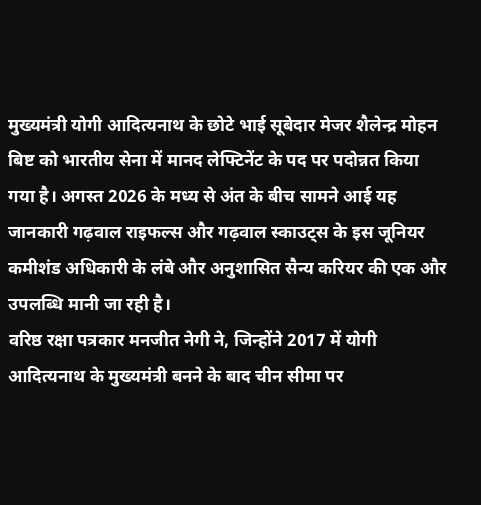मुख्यमंत्री योगी आदित्यनाथ के छोटे भाई सूबेदार मेजर शैलेन्द्र मोहन बिष्ट को भारतीय सेना में मानद लेफ्टिनेंट के पद पर पदोन्नत किया गया है। अगस्त 2026 के मध्य से अंत के बीच सामने आई यह जानकारी गढ़वाल राइफल्स और गढ़वाल स्काउट्स के इस जूनियर कमीशंड अधिकारी के लंबे और अनुशासित सैन्य करियर की एक और उपलब्धि मानी जा रही है।
वरिष्ठ रक्षा पत्रकार मनजीत नेगी ने, जिन्होंने 2017 में योगी आदित्यनाथ के मुख्यमंत्री बनने के बाद चीन सीमा पर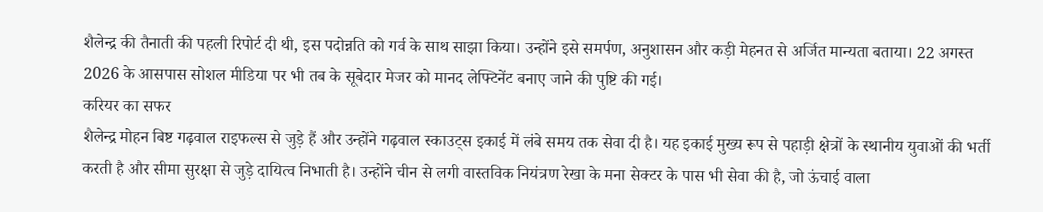शैलेन्द्र की तैनाती की पहली रिपोर्ट दी थी, इस पदोन्नति को गर्व के साथ साझा किया। उन्होंने इसे समर्पण, अनुशासन और कड़ी मेहनत से अर्जित मान्यता बताया। 22 अगस्त 2026 के आसपास सोशल मीडिया पर भी तब के सूबेदार मेजर को मानद लेफ्टिनेंट बनाए जाने की पुष्टि की गई।
करियर का सफर
शैलेन्द्र मोहन बिष्ट गढ़वाल राइफल्स से जुड़े हैं और उन्होंने गढ़वाल स्काउट्स इकाई में लंबे समय तक सेवा दी है। यह इकाई मुख्य रूप से पहाड़ी क्षेत्रों के स्थानीय युवाओं की भर्ती करती है और सीमा सुरक्षा से जुड़े दायित्व निभाती है। उन्होंने चीन से लगी वास्तविक नियंत्रण रेखा के मना सेक्टर के पास भी सेवा की है, जो ऊंचाई वाला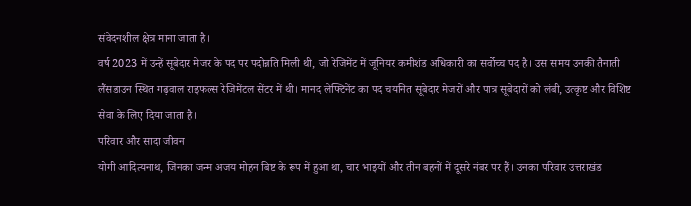संवेदनशील क्षेत्र माना जाता है।
वर्ष 2023 में उन्हें सूबेदार मेजर के पद पर पदोन्नति मिली थी, जो रेजिमेंट में जूनियर कमीशंड अधिकारी का सर्वोच्च पद है। उस समय उनकी तैनाती लैंसडाउन स्थित गढ़वाल राइफल्स रेजिमेंटल सेंटर में थी। मानद लेफ्टिनेंट का पद चयनित सूबेदार मेजरों और पात्र सूबेदारों को लंबी, उत्कृष्ट और विशिष्ट सेवा के लिए दिया जाता है।
परिवार और सादा जीवन
योगी आदित्यनाथ, जिनका जन्म अजय मोहन बिष्ट के रूप में हुआ था, चार भाइयों और तीन बहनों में दूसरे नंबर पर हैं। उनका परिवार उत्तराखंड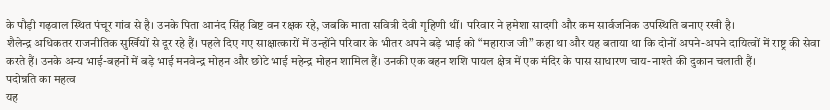के पौड़ी गढ़वाल स्थित पंचूर गांव से है। उनके पिता आनंद सिंह बिष्ट वन रक्षक रहे, जबकि माता सवित्री देवी गृहिणी थीं। परिवार ने हमेशा सादगी और कम सार्वजनिक उपस्थिति बनाए रखी है।
शैलेन्द्र अधिकतर राजनीतिक सुर्खियों से दूर रहे हैं। पहले दिए गए साक्षात्कारों में उन्होंने परिवार के भीतर अपने बड़े भाई को “महाराज जी” कहा था और यह बताया था कि दोनों अपने-अपने दायित्वों में राष्ट्र की सेवा करते हैं। उनके अन्य भाई-बहनों में बड़े भाई मनवेन्द्र मोहन और छोटे भाई महेन्द्र मोहन शामिल हैं। उनकी एक बहन शशि पायल क्षेत्र में एक मंदिर के पास साधारण चाय-नाश्ते की दुकान चलाती हैं।
पदोन्नति का महत्व
यह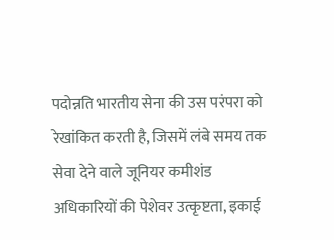पदोन्नति भारतीय सेना की उस परंपरा को रेखांकित करती है, जिसमें लंबे समय तक सेवा देने वाले जूनियर कमीशंड अधिकारियों की पेशेवर उत्कृष्टता, इकाई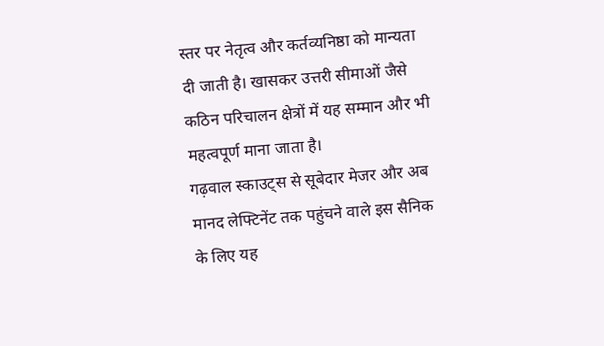स्तर पर नेतृत्व और कर्तव्यनिष्ठा को मान्यता दी जाती है। खासकर उत्तरी सीमाओं जैसे कठिन परिचालन क्षेत्रों में यह सम्मान और भी महत्वपूर्ण माना जाता है।
गढ़वाल स्काउट्स से सूबेदार मेजर और अब मानद लेफ्टिनेंट तक पहुंचने वाले इस सैनिक के लिए यह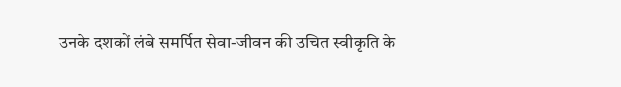उनके दशकों लंबे समर्पित सेवा-जीवन की उचित स्वीकृति के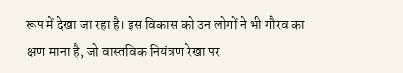रूप में देखा जा रहा है। इस विकास को उन लोगों ने भी गौरव का क्षण माना है, जो वास्तविक नियंत्रण रेखा पर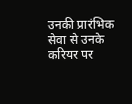उनकी प्रारंभिक सेवा से उनके करियर पर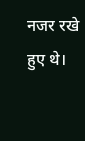नजर रखे हुए थे।